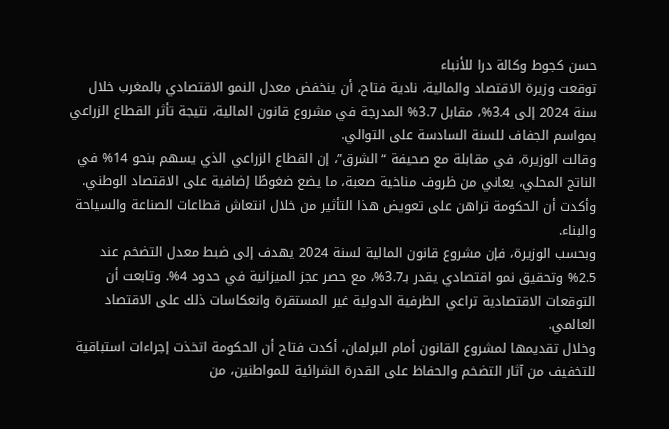حسن كجوط وكالة درا للأنباء
توقعت وزيرة الاقتصاد والمالية، نادية فتاح، أن ينخفض معدل النمو الاقتصادي بالمغرب خلال سنة 2024 إلى 3.4%، مقابل 3.7% المدرجة في مشروع قانون المالية، نتيجة تأثر القطاع الزراعي بمواسم الجفاف للسنة السادسة على التوالي.
وقالت الوزيرة، في مقابلة مع صحيفة “الشرق”، إن القطاع الزراعي الذي يسهم بنحو 14% في الناتج المحلي، يعاني من ظروف مناخية صعبة، ما يضع ضغوطًا إضافية على الاقتصاد الوطني. وأكدت أن الحكومة تراهن على تعويض هذا التأثير من خلال انتعاش قطاعات الصناعة والسياحة والبناء.
وبحسب الوزيرة، فإن مشروع قانون المالية لسنة 2024 يهدف إلى ضبط معدل التضخم عند 2.5% وتحقيق نمو اقتصادي يقدر بـ3.7%، مع حصر عجز الميزانية في حدود 4%. وتابعت أن التوقعات الاقتصادية تراعي الظرفية الدولية غير المستقرة وانعكاسات ذلك على الاقتصاد العالمي.
وخلال تقديمها لمشروع القانون أمام البرلمان، أكدت فتاح أن الحكومة اتخذت إجراءات استباقية للتخفيف من آثار التضخم والحفاظ على القدرة الشرائية للمواطنين، من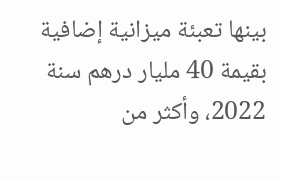بينها تعبئة ميزانية إضافية بقيمة 40 مليار درهم سنة 2022، وأكثر من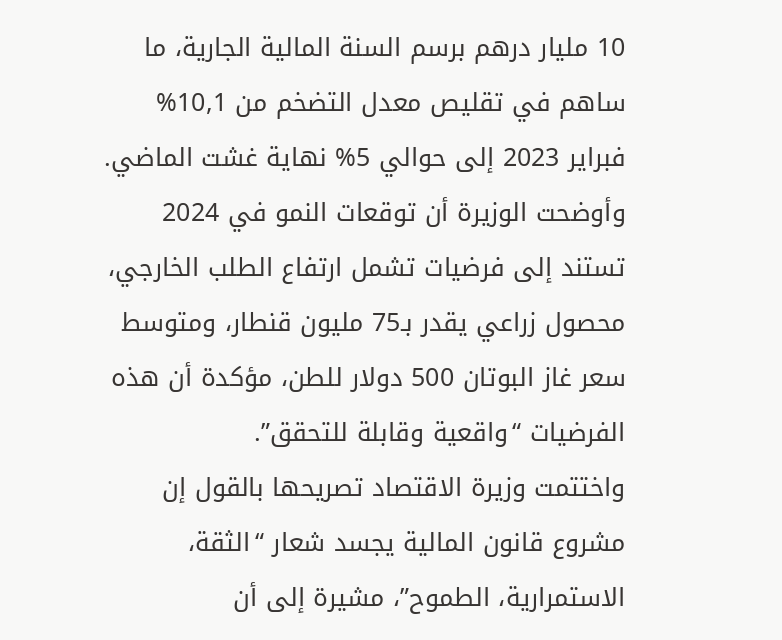10 مليار درهم برسم السنة المالية الجارية، ما ساهم في تقليص معدل التضخم من 10,1% فبراير 2023 إلى حوالي 5% نهاية غشت الماضي.
وأوضحت الوزيرة أن توقعات النمو في 2024 تستند إلى فرضيات تشمل ارتفاع الطلب الخارجي، محصول زراعي يقدر بـ75 مليون قنطار، ومتوسط سعر غاز البوتان 500 دولار للطن، مؤكدة أن هذه الفرضيات “واقعية وقابلة للتحقق”.
واختتمت وزيرة الاقتصاد تصريحها بالقول إن مشروع قانون المالية يجسد شعار “الثقة، الاستمرارية، الطموح”، مشيرة إلى أن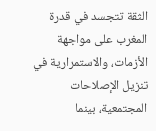الثقة تتجسد في قدرة المغرب على مواجهة الأزمات، والاستمرارية في تنزيل الإصلاحات المجتمعية، بينما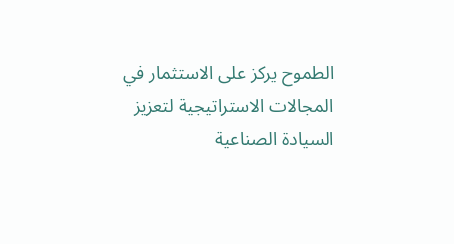الطموح يركز على الاستثمار في المجالات الاستراتيجية لتعزيز السيادة الصناعية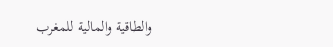والطاقية والمالية للمغرب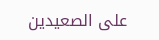على الصعيدين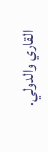القاري والدولي.